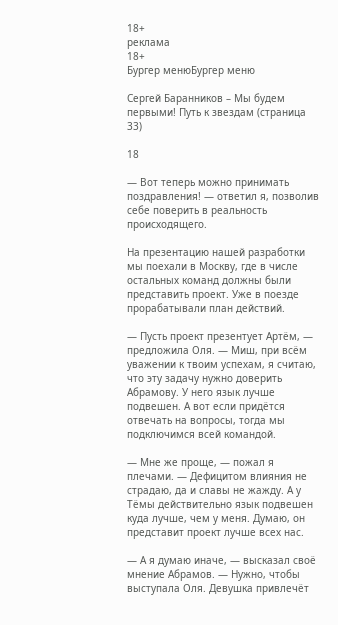18+
реклама
18+
Бургер менюБургер меню

Сергей Баранников – Мы будем первыми! Путь к звездам (страница 33)

18

— Вот теперь можно принимать поздравления! — ответил я, позволив себе поверить в реальность происходящего.

На презентацию нашей разработки мы поехали в Москву, где в числе остальных команд должны были представить проект. Уже в поезде прорабатывали план действий.

— Пусть проект презентует Артём, — предложила Оля. — Миш, при всём уважении к твоим успехам, я считаю, что эту задачу нужно доверить Абрамову. У него язык лучше подвешен. А вот если придётся отвечать на вопросы, тогда мы подключимся всей командой.

— Мне же проще, — пожал я плечами. — Дефицитом влияния не страдаю, да и славы не жажду. А у Тёмы действительно язык подвешен куда лучше, чем у меня. Думаю, он представит проект лучше всех нас.

— А я думаю иначе, — высказал своё мнение Абрамов. — Нужно, чтобы выступала Оля. Девушка привлечёт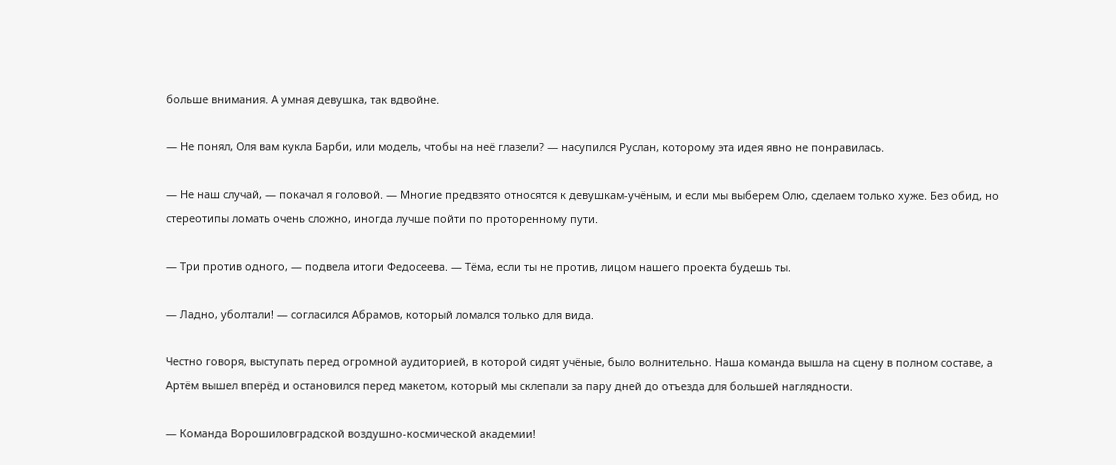больше внимания. А умная девушка, так вдвойне.

— Не понял, Оля вам кукла Барби, или модель, чтобы на неё глазели? — насупился Руслан, которому эта идея явно не понравилась.

— Не наш случай, — покачал я головой. — Многие предвзято относятся к девушкам-учёным, и если мы выберем Олю, сделаем только хуже. Без обид, но стереотипы ломать очень сложно, иногда лучше пойти по проторенному пути.

— Три против одного, — подвела итоги Федосеева. — Тёма, если ты не против, лицом нашего проекта будешь ты.

— Ладно, уболтали! — согласился Абрамов, который ломался только для вида.

Честно говоря, выступать перед огромной аудиторией, в которой сидят учёные, было волнительно. Наша команда вышла на сцену в полном составе, а Артём вышел вперёд и остановился перед макетом, который мы склепали за пару дней до отъезда для большей наглядности.

— Команда Ворошиловградской воздушно-космической академии!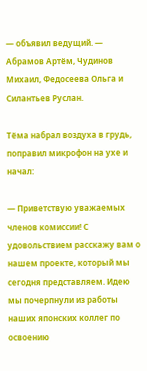— объявил ведущий. — Абрамов Артём, Чудинов Михаил, Федосеева Ольга и Силантьев Руслан.

Тёма набрал воздуха в грудь, поправил микрофон на ухе и начал:

— Приветствую уважаемых членов комиссии! С удовольствием расскажу вам о нашем проекте, который мы сегодня представляем. Идею мы почерпнули из работы наших японских коллег по освоению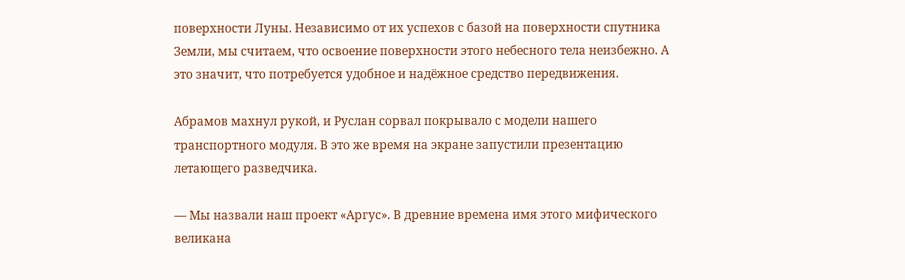поверхности Луны. Независимо от их успехов с базой на поверхности спутника Земли, мы считаем, что освоение поверхности этого небесного тела неизбежно. А это значит, что потребуется удобное и надёжное средство передвижения.

Абрамов махнул рукой, и Руслан сорвал покрывало с модели нашего транспортного модуля. В это же время на экране запустили презентацию летающего разведчика.

— Мы назвали наш проект «Аргус». В древние времена имя этого мифического великана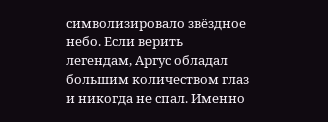символизировало звёздное небо. Если верить легендам, Аргус обладал большим количеством глаз и никогда не спал. Именно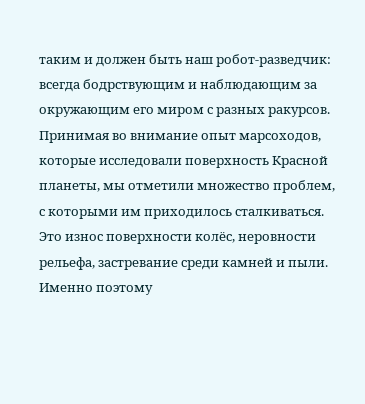таким и должен быть наш робот-разведчик: всегда бодрствующим и наблюдающим за окружающим его миром с разных ракурсов. Принимая во внимание опыт марсоходов, которые исследовали поверхность Красной планеты, мы отметили множество проблем, с которыми им приходилось сталкиваться. Это износ поверхности колёс, неровности рельефа, застревание среди камней и пыли. Именно поэтому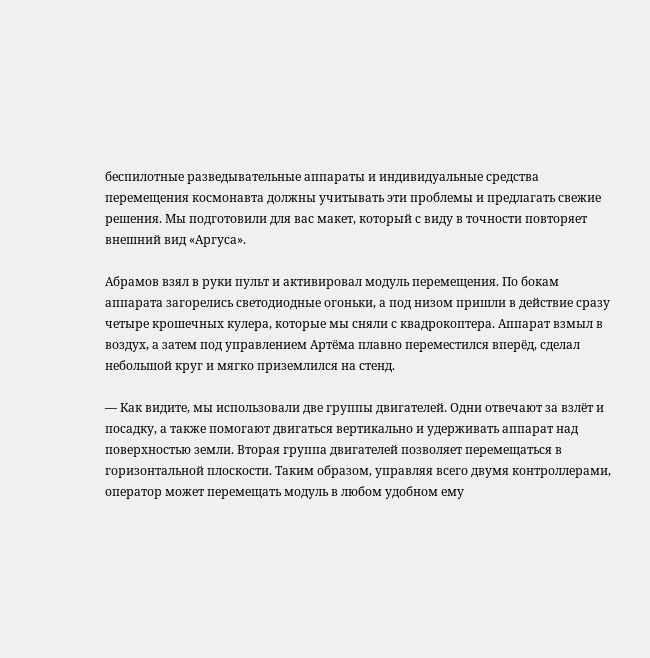беспилотные разведывательные аппараты и индивидуальные средства перемещения космонавта должны учитывать эти проблемы и предлагать свежие решения. Мы подготовили для вас макет, который с виду в точности повторяет внешний вид «Аргуса».

Абрамов взял в руки пульт и активировал модуль перемещения. По бокам аппарата загорелись светодиодные огоньки, а под низом пришли в действие сразу четыре крошечных кулера, которые мы сняли с квадрокоптера. Аппарат взмыл в воздух, а затем под управлением Артёма плавно переместился вперёд, сделал небольшой круг и мягко приземлился на стенд.

— Как видите, мы использовали две группы двигателей. Одни отвечают за взлёт и посадку, а также помогают двигаться вертикально и удерживать аппарат над поверхностью земли. Вторая группа двигателей позволяет перемещаться в горизонтальной плоскости. Таким образом, управляя всего двумя контроллерами, оператор может перемещать модуль в любом удобном ему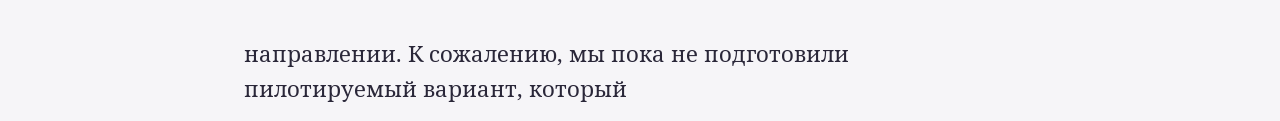направлении. К сожалению, мы пока не подготовили пилотируемый вариант, который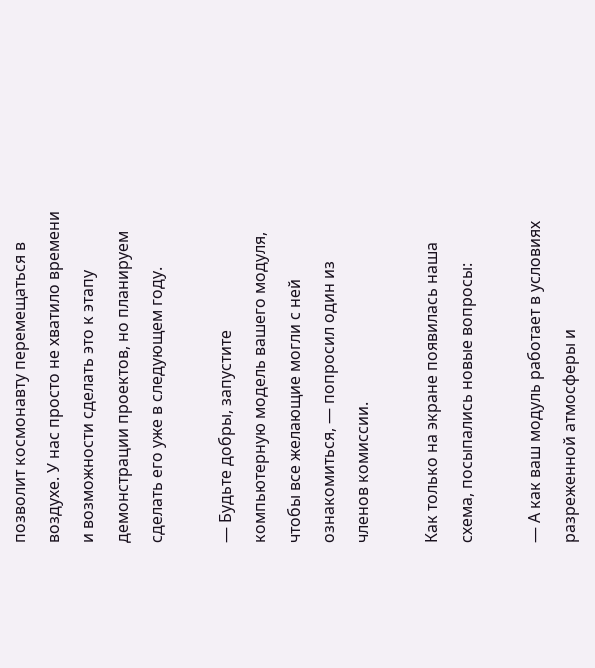позволит космонавту перемещаться в воздухе. У нас просто не хватило времени и возможности сделать это к этапу демонстрации проектов, но планируем сделать его уже в следующем году.

— Будьте добры, запустите компьютерную модель вашего модуля, чтобы все желающие могли с ней ознакомиться, — попросил один из членов комиссии.

Как только на экране появилась наша схема, посыпались новые вопросы:

— А как ваш модуль работает в условиях разреженной атмосферы и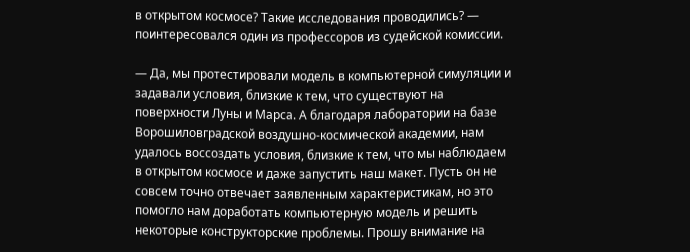в открытом космосе? Такие исследования проводились? — поинтересовался один из профессоров из судейской комиссии.

— Да, мы протестировали модель в компьютерной симуляции и задавали условия, близкие к тем, что существуют на поверхности Луны и Марса. А благодаря лаборатории на базе Ворошиловградской воздушно-космической академии, нам удалось воссоздать условия, близкие к тем, что мы наблюдаем в открытом космосе и даже запустить наш макет. Пусть он не совсем точно отвечает заявленным характеристикам, но это помогло нам доработать компьютерную модель и решить некоторые конструкторские проблемы. Прошу внимание на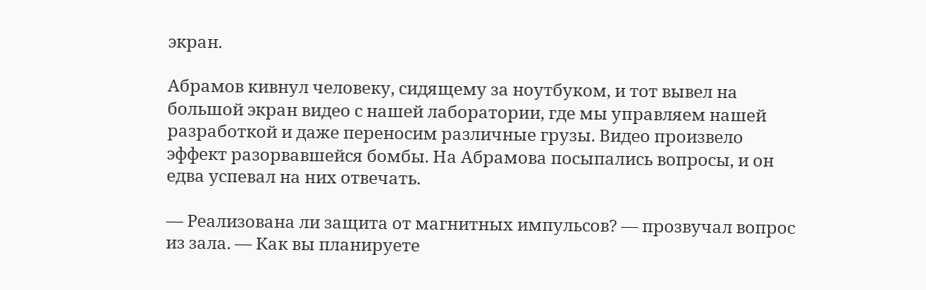экран.

Абрамов кивнул человеку, сидящему за ноутбуком, и тот вывел на большой экран видео с нашей лаборатории, где мы управляем нашей разработкой и даже переносим различные грузы. Видео произвело эффект разорвавшейся бомбы. На Абрамова посыпались вопросы, и он едва успевал на них отвечать.

— Реализована ли защита от магнитных импульсов? — прозвучал вопрос из зала. — Как вы планируете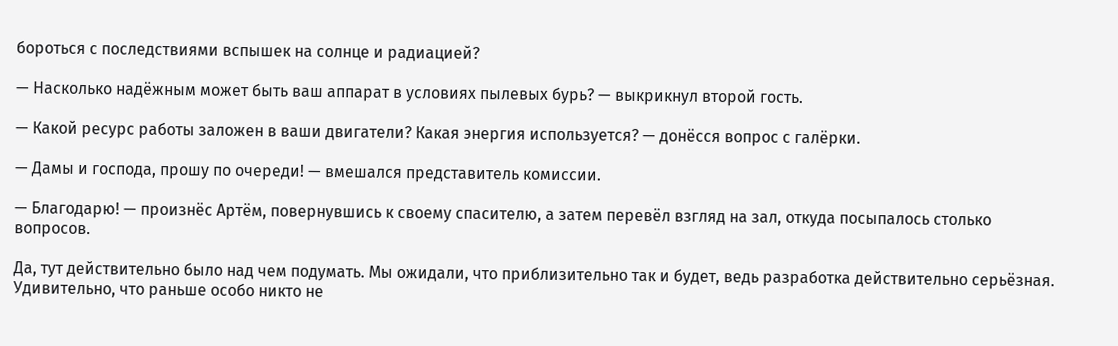бороться с последствиями вспышек на солнце и радиацией?

— Насколько надёжным может быть ваш аппарат в условиях пылевых бурь? — выкрикнул второй гость.

— Какой ресурс работы заложен в ваши двигатели? Какая энергия используется? — донёсся вопрос с галёрки.

— Дамы и господа, прошу по очереди! — вмешался представитель комиссии.

— Благодарю! — произнёс Артём, повернувшись к своему спасителю, а затем перевёл взгляд на зал, откуда посыпалось столько вопросов.

Да, тут действительно было над чем подумать. Мы ожидали, что приблизительно так и будет, ведь разработка действительно серьёзная. Удивительно, что раньше особо никто не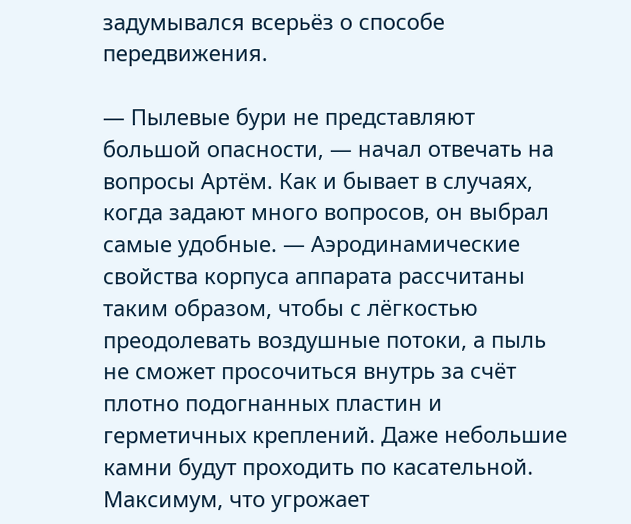задумывался всерьёз о способе передвижения.

— Пылевые бури не представляют большой опасности, — начал отвечать на вопросы Артём. Как и бывает в случаях, когда задают много вопросов, он выбрал самые удобные. — Аэродинамические свойства корпуса аппарата рассчитаны таким образом, чтобы с лёгкостью преодолевать воздушные потоки, а пыль не сможет просочиться внутрь за счёт плотно подогнанных пластин и герметичных креплений. Даже небольшие камни будут проходить по касательной. Максимум, что угрожает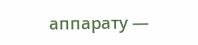аппарату —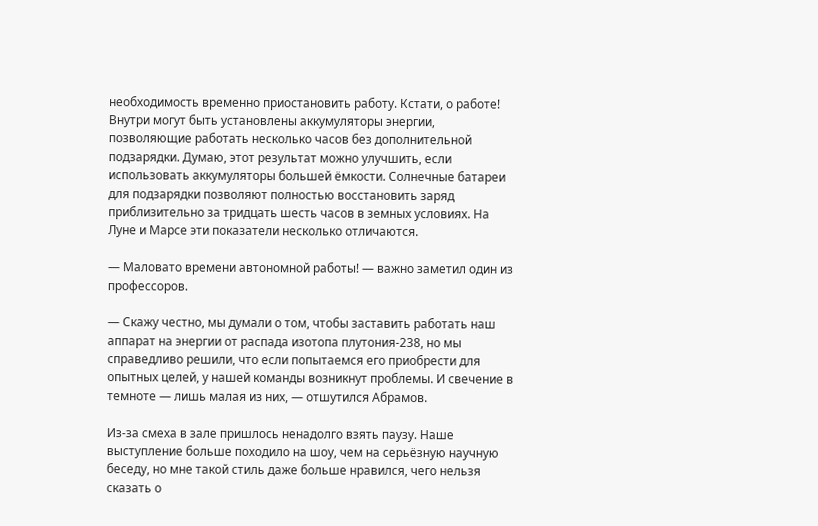необходимость временно приостановить работу. Кстати, о работе! Внутри могут быть установлены аккумуляторы энергии, позволяющие работать несколько часов без дополнительной подзарядки. Думаю, этот результат можно улучшить, если использовать аккумуляторы большей ёмкости. Солнечные батареи для подзарядки позволяют полностью восстановить заряд приблизительно за тридцать шесть часов в земных условиях. На Луне и Марсе эти показатели несколько отличаются.

— Маловато времени автономной работы! — важно заметил один из профессоров.

— Скажу честно, мы думали о том, чтобы заставить работать наш аппарат на энергии от распада изотопа плутония-238, но мы справедливо решили, что если попытаемся его приобрести для опытных целей, у нашей команды возникнут проблемы. И свечение в темноте — лишь малая из них, — отшутился Абрамов.

Из-за смеха в зале пришлось ненадолго взять паузу. Наше выступление больше походило на шоу, чем на серьёзную научную беседу, но мне такой стиль даже больше нравился, чего нельзя сказать о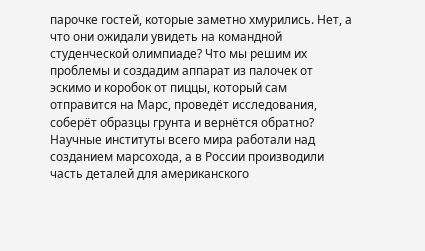парочке гостей, которые заметно хмурились. Нет, а что они ожидали увидеть на командной студенческой олимпиаде? Что мы решим их проблемы и создадим аппарат из палочек от эскимо и коробок от пиццы, который сам отправится на Марс, проведёт исследования, соберёт образцы грунта и вернётся обратно? Научные институты всего мира работали над созданием марсохода, а в России производили часть деталей для американского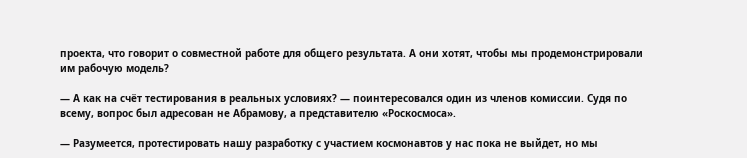проекта, что говорит о совместной работе для общего результата. А они хотят, чтобы мы продемонстрировали им рабочую модель?

— А как на счёт тестирования в реальных условиях? — поинтересовался один из членов комиссии. Судя по всему, вопрос был адресован не Абрамову, а представителю «Роскосмоса».

— Разумеется, протестировать нашу разработку с участием космонавтов у нас пока не выйдет, но мы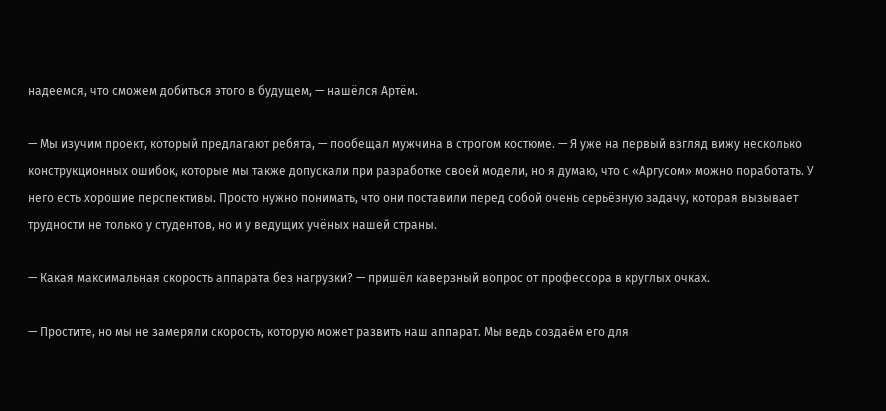надеемся, что сможем добиться этого в будущем, — нашёлся Артём.

— Мы изучим проект, который предлагают ребята, — пообещал мужчина в строгом костюме. — Я уже на первый взгляд вижу несколько конструкционных ошибок, которые мы также допускали при разработке своей модели, но я думаю, что с «Аргусом» можно поработать. У него есть хорошие перспективы. Просто нужно понимать, что они поставили перед собой очень серьёзную задачу, которая вызывает трудности не только у студентов, но и у ведущих учёных нашей страны.

— Какая максимальная скорость аппарата без нагрузки? — пришёл каверзный вопрос от профессора в круглых очках.

— Простите, но мы не замеряли скорость, которую может развить наш аппарат. Мы ведь создаём его для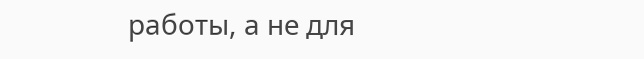работы, а не для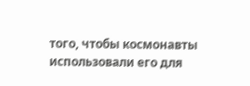того, чтобы космонавты использовали его для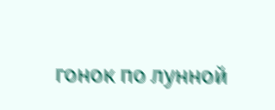гонок по лунной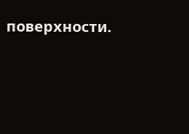поверхности.